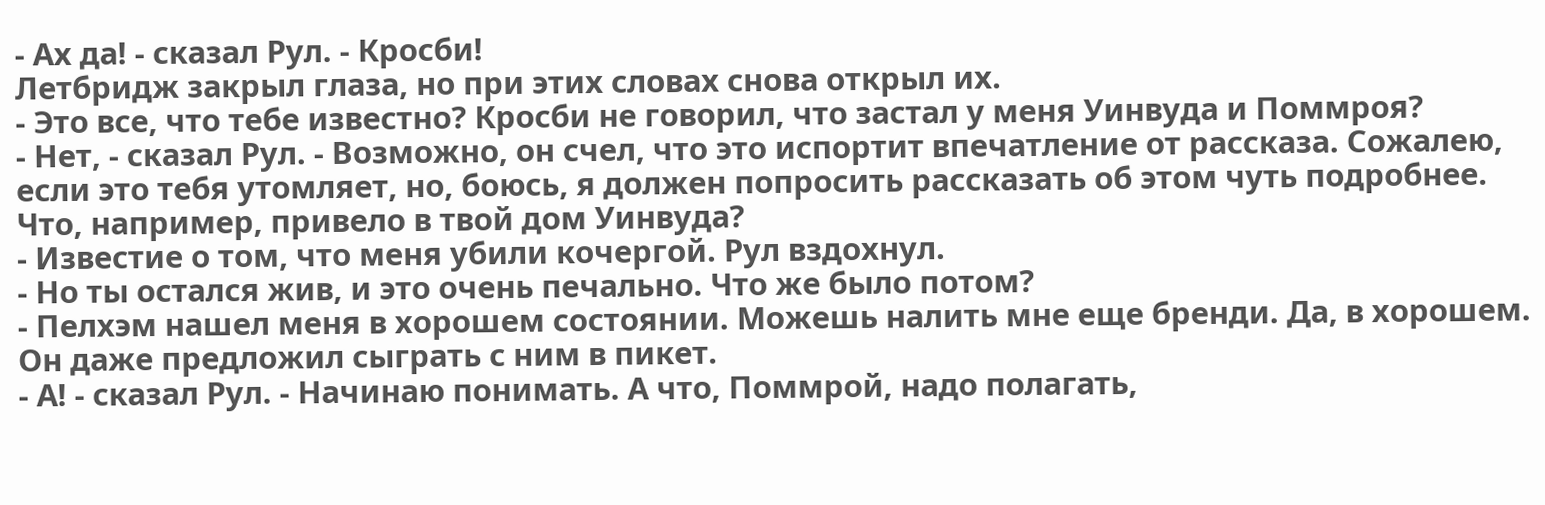- Ах да! - сказал Рул. - Кросби!
Летбридж закрыл глаза, но при этих словах снова открыл их.
- Это все, что тебе известно? Кросби не говорил, что застал у меня Уинвуда и Поммроя?
- Нет, - сказал Рул. - Возможно, он счел, что это испортит впечатление от рассказа. Сожалею, если это тебя утомляет, но, боюсь, я должен попросить рассказать об этом чуть подробнее. Что, например, привело в твой дом Уинвуда?
- Известие о том, что меня убили кочергой. Рул вздохнул.
- Но ты остался жив, и это очень печально. Что же было потом?
- Пелхэм нашел меня в хорошем состоянии. Можешь налить мне еще бренди. Да, в хорошем. Он даже предложил сыграть с ним в пикет.
- А! - сказал Рул. - Начинаю понимать. А что, Поммрой, надо полагать,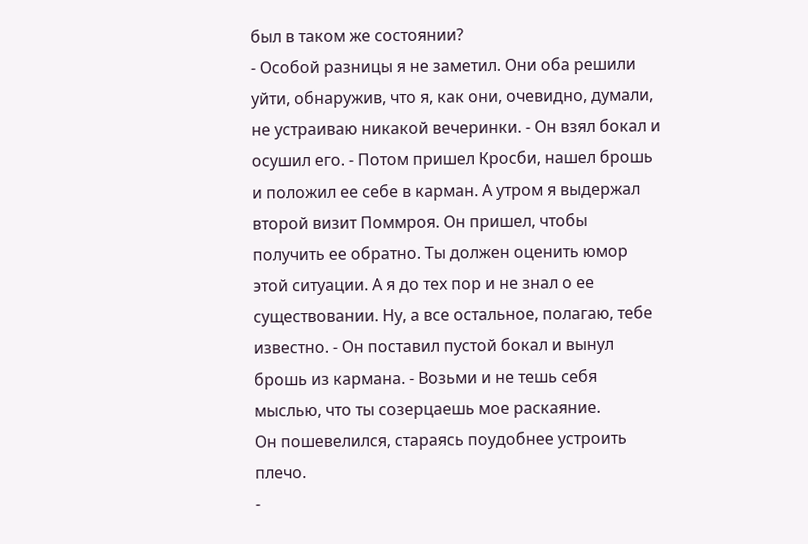был в таком же состоянии?
- Особой разницы я не заметил. Они оба решили уйти, обнаружив, что я, как они, очевидно, думали, не устраиваю никакой вечеринки. - Он взял бокал и осушил его. - Потом пришел Кросби, нашел брошь и положил ее себе в карман. А утром я выдержал второй визит Поммроя. Он пришел, чтобы получить ее обратно. Ты должен оценить юмор этой ситуации. А я до тех пор и не знал о ее существовании. Ну, а все остальное, полагаю, тебе известно. - Он поставил пустой бокал и вынул брошь из кармана. - Возьми и не тешь себя мыслью, что ты созерцаешь мое раскаяние.
Он пошевелился, стараясь поудобнее устроить плечо.
-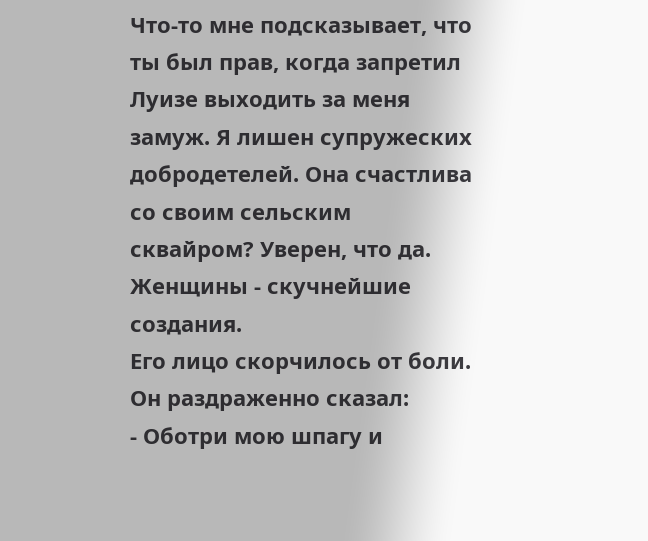Что-то мне подсказывает, что ты был прав, когда запретил Луизе выходить за меня замуж. Я лишен супружеских добродетелей. Она счастлива со своим сельским сквайром? Уверен, что да. Женщины - скучнейшие создания.
Его лицо скорчилось от боли. Он раздраженно сказал:
- Оботри мою шпагу и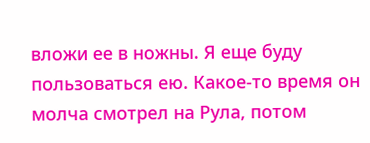вложи ее в ножны. Я еще буду пользоваться ею. Какое-то время он молча смотрел на Рула, потом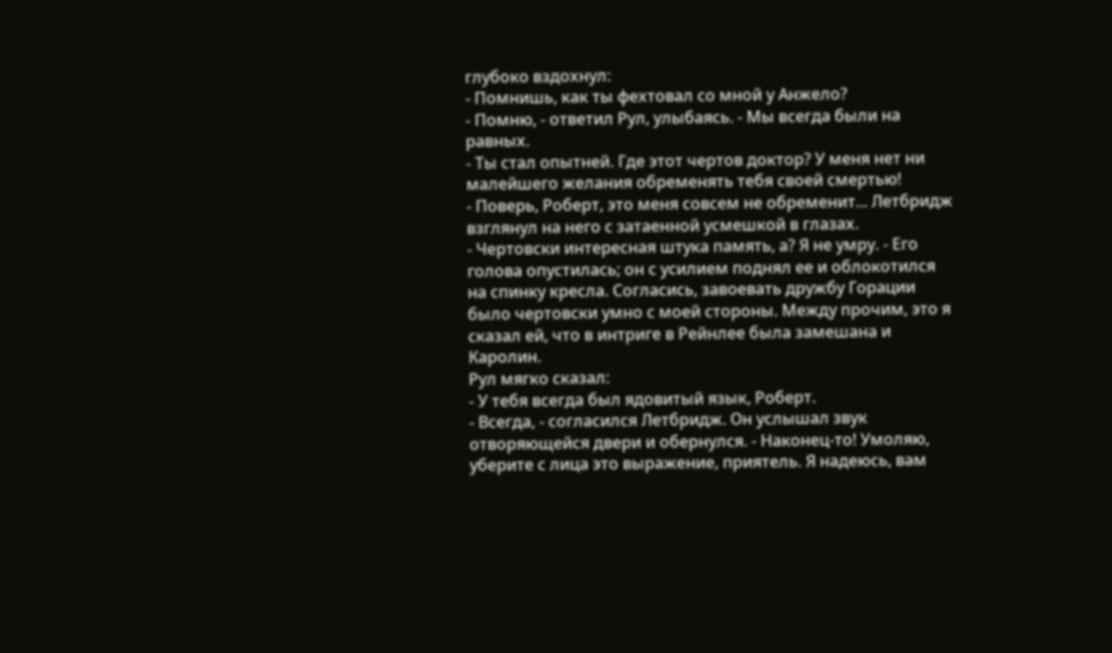глубоко вздохнул:
- Помнишь, как ты фехтовал со мной у Анжело?
- Помню, - ответил Рул, улыбаясь. - Мы всегда были на равных.
- Ты стал опытней. Где этот чертов доктор? У меня нет ни малейшего желания обременять тебя своей смертью!
- Поверь, Роберт, это меня совсем не обременит... Летбридж взглянул на него с затаенной усмешкой в глазах.
- Чертовски интересная штука память, а? Я не умру. - Его голова опустилась; он с усилием поднял ее и облокотился на спинку кресла. Согласись, завоевать дружбу Горации было чертовски умно с моей стороны. Между прочим, это я сказал ей, что в интриге в Рейнлее была замешана и Каролин.
Рул мягко сказал:
- У тебя всегда был ядовитый язык, Роберт.
- Всегда, - согласился Летбридж. Он услышал звук отворяющейся двери и обернулся. - Наконец-то! Умоляю, уберите с лица это выражение, приятель. Я надеюсь, вам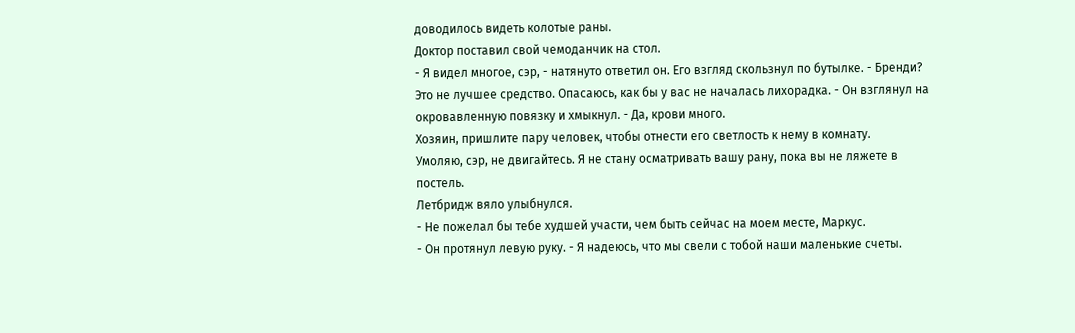доводилось видеть колотые раны.
Доктор поставил свой чемоданчик на стол.
- Я видел многое, сэр, - натянуто ответил он. Его взгляд скользнул по бутылке. - Бренди? Это не лучшее средство. Опасаюсь, как бы у вас не началась лихорадка. - Он взглянул на окровавленную повязку и хмыкнул. - Да, крови много.
Хозяин, пришлите пару человек, чтобы отнести его светлость к нему в комнату.
Умоляю, сэр, не двигайтесь. Я не стану осматривать вашу рану, пока вы не ляжете в постель.
Летбридж вяло улыбнулся.
- Не пожелал бы тебе худшей участи, чем быть сейчас на моем месте, Маркус.
- Он протянул левую руку. - Я надеюсь, что мы свели с тобой наши маленькие счеты.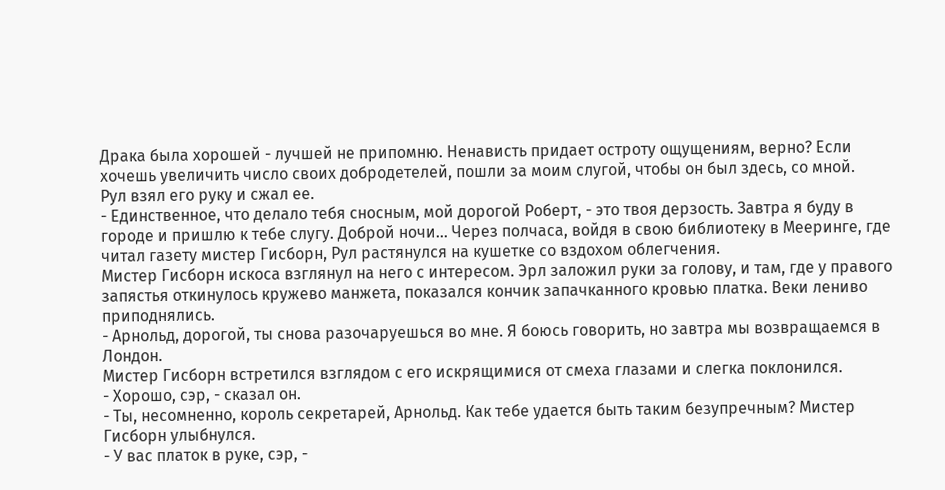Драка была хорошей - лучшей не припомню. Ненависть придает остроту ощущениям, верно? Если хочешь увеличить число своих добродетелей, пошли за моим слугой, чтобы он был здесь, со мной.
Рул взял его руку и сжал ее.
- Единственное, что делало тебя сносным, мой дорогой Роберт, - это твоя дерзость. Завтра я буду в городе и пришлю к тебе слугу. Доброй ночи... Через полчаса, войдя в свою библиотеку в Мееринге, где читал газету мистер Гисборн, Рул растянулся на кушетке со вздохом облегчения.
Мистер Гисборн искоса взглянул на него с интересом. Эрл заложил руки за голову, и там, где у правого запястья откинулось кружево манжета, показался кончик запачканного кровью платка. Веки лениво приподнялись.
- Арнольд, дорогой, ты снова разочаруешься во мне. Я боюсь говорить, но завтра мы возвращаемся в Лондон.
Мистер Гисборн встретился взглядом с его искрящимися от смеха глазами и слегка поклонился.
- Хорошо, сэр, - сказал он.
- Ты, несомненно, король секретарей, Арнольд. Как тебе удается быть таким безупречным? Мистер Гисборн улыбнулся.
- У вас платок в руке, сэр, -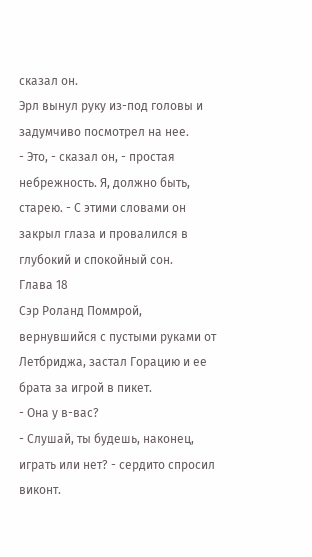сказал он.
Эрл вынул руку из-под головы и задумчиво посмотрел на нее.
- Это, - сказал он, - простая небрежность. Я, должно быть, старею. - С этими словами он закрыл глаза и провалился в глубокий и спокойный сон.
Глава 18
Сэр Роланд Поммрой, вернувшийся с пустыми руками от Летбриджа, застал Горацию и ее брата за игрой в пикет.
- Она у в-вас?
- Слушай, ты будешь, наконец, играть или нет? - сердито спросил виконт.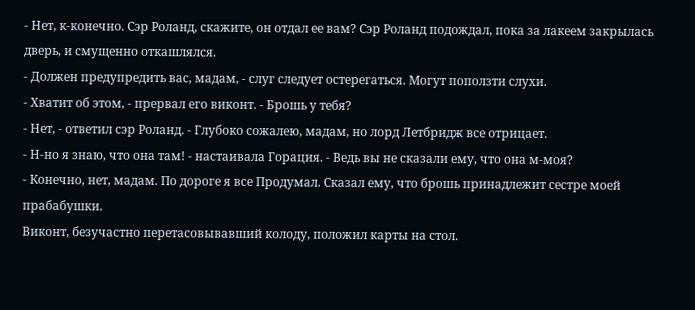- Нет, к-конечно. Сэр Роланд, скажите, он отдал ее вам? Сэр Роланд подождал, пока за лакеем закрылась дверь, и смущенно откашлялся.
- Должен предупредить вас, мадам, - слуг следует остерегаться. Могут поползти слухи.
- Хватит об этом, - прервал его виконт. - Брошь у тебя?
- Нет, - ответил сэр Роланд. - Глубоко сожалею, мадам, но лорд Летбридж все отрицает.
- Н-но я знаю, что она там! - настаивала Горация. - Ведь вы не сказали ему, что она м-моя?
- Конечно, нет, мадам. По дороге я все Продумал. Сказал ему, что брошь принадлежит сестре моей прабабушки.
Виконт, безучастно перетасовывавший колоду, положил карты на стол.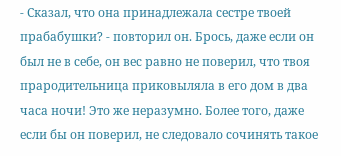- Сказал, что она принадлежала сестре твоей прабабушки? - повторил он. Брось, даже если он был не в себе, он вес равно не поверил, что твоя прародительница приковыляла в его дом в два часа ночи! Это же неразумно. Более того, даже если бы он поверил, не следовало сочинять такое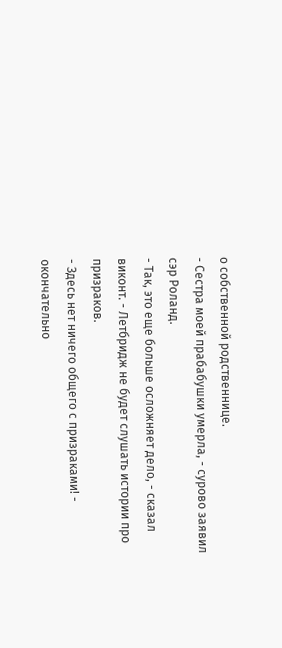о собственной родственнице.
- Сестра моей прабабушки умерла, - сурово заявил сэр Роланд.
- Так, это еще больше осложняет дело, - сказал виконт. - Летбридж не будет слушать истории про призраков.
- Здесь нет ничего общего с призраками! - окончательно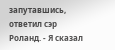запутавшись, ответил сэр Роланд. - Я сказал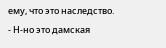ему, что это наследство.
- Н-но это дамская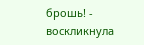брошь! - воскликнула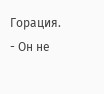Горация. - Он не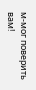м-мог поверить вам!